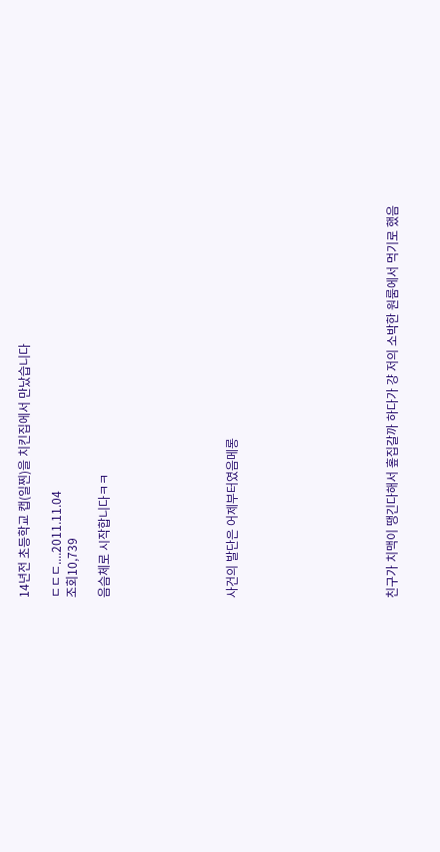14년전 초등학교 캡(일찐)을 치킨집에서 만났습니다

ㄷㄷㄷ....2011.11.04
조회10,739

음슴체로 시작합니다ㅋㅋ







사건의 발단은 어제부터였음메롱









친구가 치맥이 땡긴다해서 홒집갈까 하다가 걍 저의 소박한 원룸에서 먹기로 했음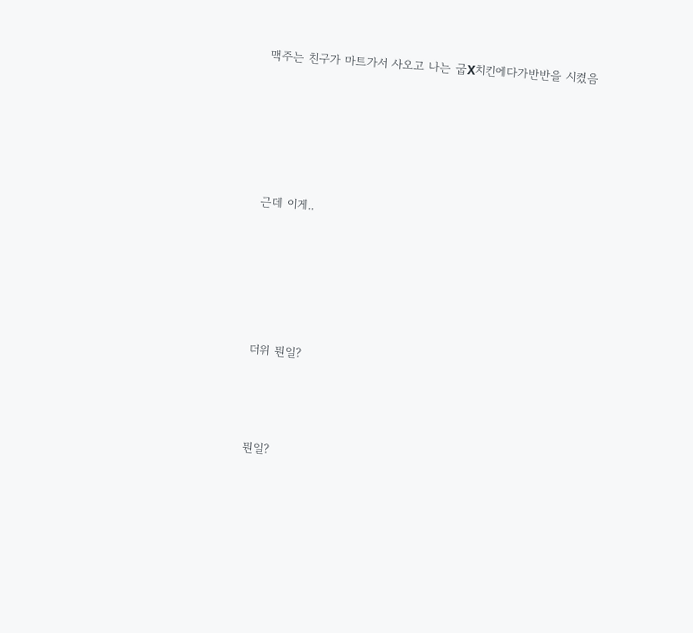맥주는 친구가 마트가서 사오고 나는 굽X치킨에다가반반을 시켰음





근데 이게..





더위 뭔일?



뭔일?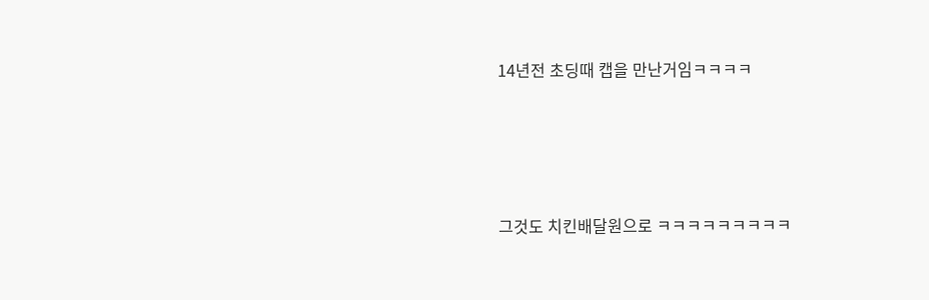14년전 초딩때 캡을 만난거임ㅋㅋㅋㅋ







그것도 치킨배달원으로 ㅋㅋㅋㅋㅋㅋㅋㅋㅋ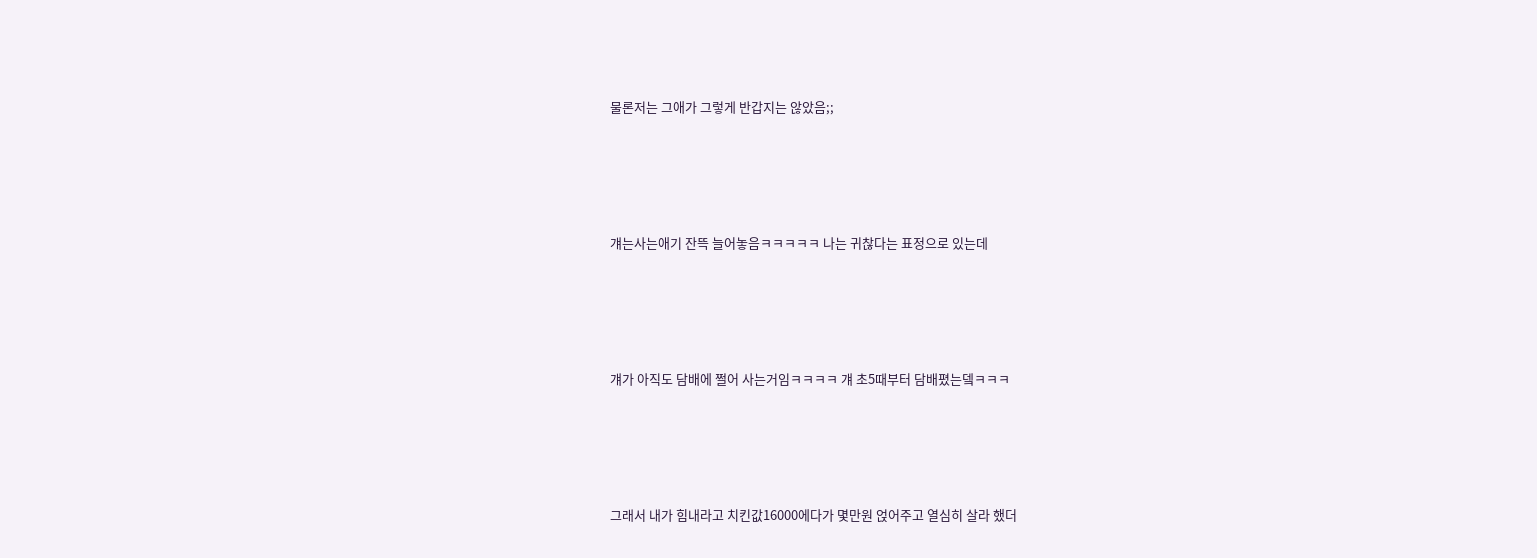물론저는 그애가 그렇게 반갑지는 않았음;;







걔는사는애기 잔뜩 늘어놓음ㅋㅋㅋㅋㅋ 나는 귀찮다는 표정으로 있는데







걔가 아직도 담배에 쩔어 사는거임ㅋㅋㅋㅋ 걔 초5때부터 담배폈는뎈ㅋㅋㅋ







그래서 내가 힘내라고 치킨값16000에다가 몇만원 얹어주고 열심히 살라 했더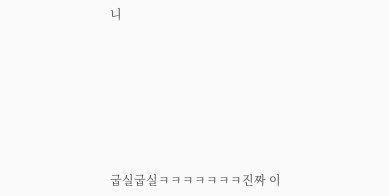니







굽실굽실ㅋㅋㅋㅋㅋㅋㅋ진짜 이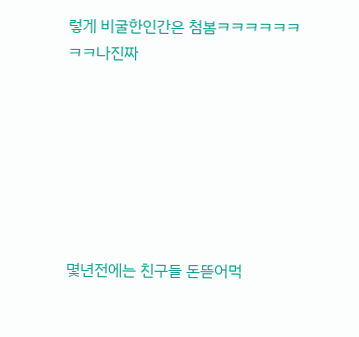렇게 비굴한인간은 첨봄ㅋㅋㅋㅋㅋㅋㅋㅋ나진짜







몇년전에는 친구들 돈뜯어먹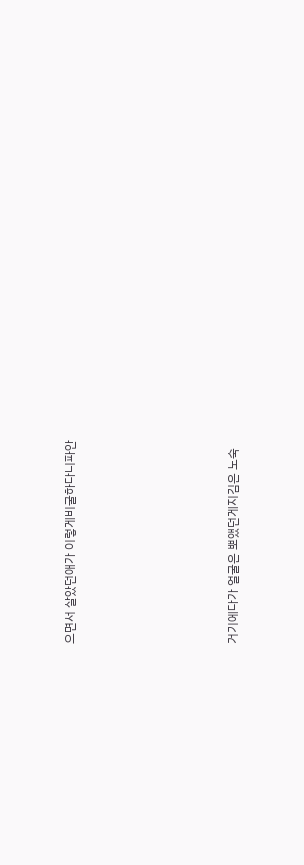으면서 살았던애가 이렇게비굴하다니파안







거기에다가 얼굴은 뽀앴던게지김은 노숙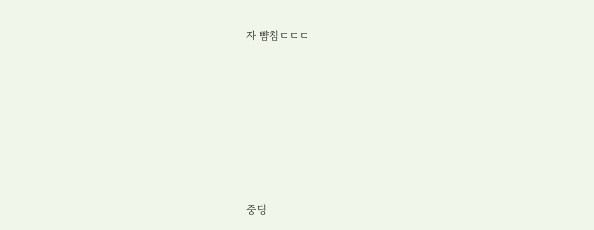자 뺨침ㄷㄷㄷ







중딩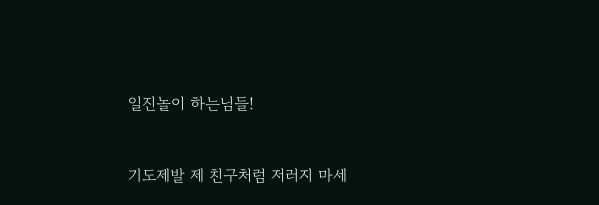일진놀이 하는님들!



기도제발 제 친구처럼 저러지 마세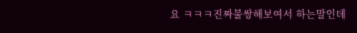요 ㅋㅋㅋ진짜불쌍해보여서 하는말인데